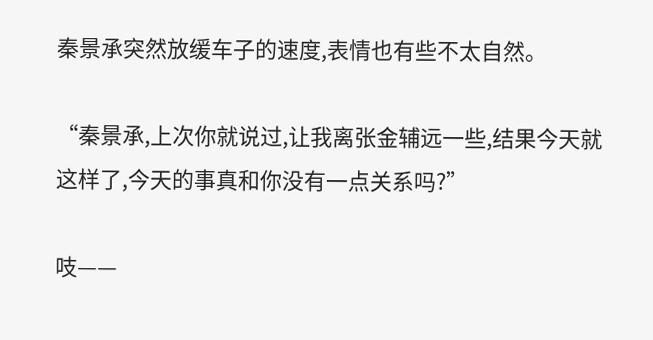秦景承突然放缓车子的速度,表情也有些不太自然。

“秦景承,上次你就说过,让我离张金辅远一些,结果今天就这样了,今天的事真和你没有一点关系吗?”

吱——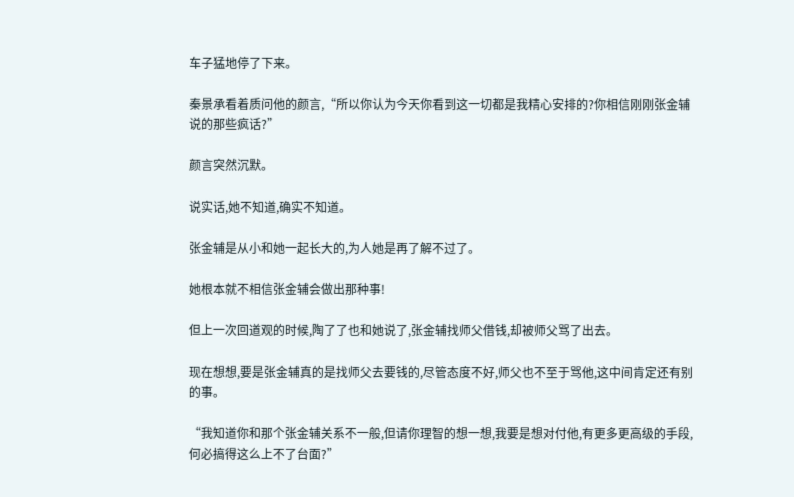车子猛地停了下来。

秦景承看着质问他的颜言,“所以你认为今天你看到这一切都是我精心安排的?你相信刚刚张金辅说的那些疯话?”

颜言突然沉默。

说实话,她不知道,确实不知道。

张金辅是从小和她一起长大的,为人她是再了解不过了。

她根本就不相信张金辅会做出那种事!

但上一次回道观的时候,陶了了也和她说了,张金辅找师父借钱,却被师父骂了出去。

现在想想,要是张金辅真的是找师父去要钱的,尽管态度不好,师父也不至于骂他,这中间肯定还有别的事。

“我知道你和那个张金辅关系不一般,但请你理智的想一想,我要是想对付他,有更多更高级的手段,何必搞得这么上不了台面?”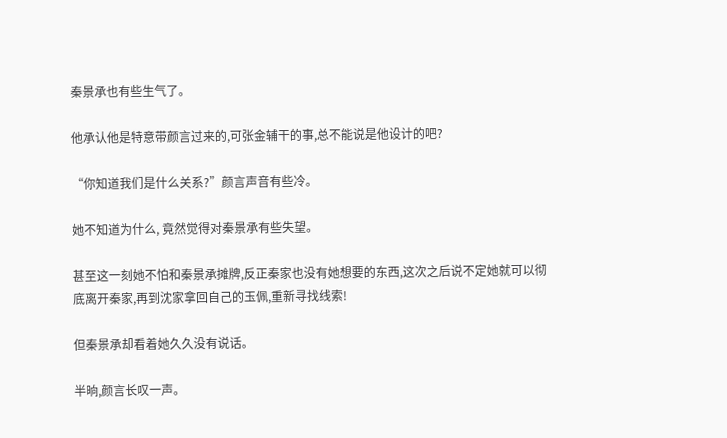秦景承也有些生气了。

他承认他是特意带颜言过来的,可张金辅干的事,总不能说是他设计的吧?

“你知道我们是什么关系?”颜言声音有些冷。

她不知道为什么, 竟然觉得对秦景承有些失望。

甚至这一刻她不怕和秦景承摊牌,反正秦家也没有她想要的东西,这次之后说不定她就可以彻底离开秦家,再到沈家拿回自己的玉佩,重新寻找线索!

但秦景承却看着她久久没有说话。

半晌,颜言长叹一声。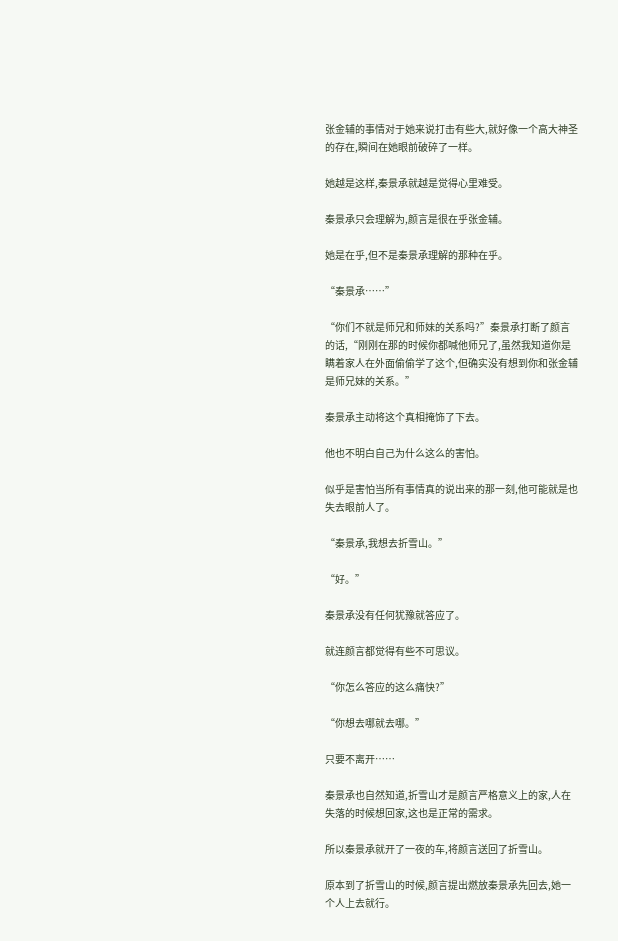张金辅的事情对于她来说打击有些大,就好像一个高大神圣的存在,瞬间在她眼前破碎了一样。

她越是这样,秦景承就越是觉得心里难受。

秦景承只会理解为,颜言是很在乎张金辅。

她是在乎,但不是秦景承理解的那种在乎。

“秦景承……”

“你们不就是师兄和师妹的关系吗?”秦景承打断了颜言的话,“刚刚在那的时候你都喊他师兄了,虽然我知道你是瞒着家人在外面偷偷学了这个,但确实没有想到你和张金辅是师兄妹的关系。”

秦景承主动将这个真相掩饰了下去。

他也不明白自己为什么这么的害怕。

似乎是害怕当所有事情真的说出来的那一刻,他可能就是也失去眼前人了。

“秦景承,我想去折雪山。”

“好。”

秦景承没有任何犹豫就答应了。

就连颜言都觉得有些不可思议。

“你怎么答应的这么痛快?”

“你想去哪就去哪。”

只要不离开……

秦景承也自然知道,折雪山才是颜言严格意义上的家,人在失落的时候想回家,这也是正常的需求。

所以秦景承就开了一夜的车,将颜言送回了折雪山。

原本到了折雪山的时候,颜言提出燃放秦景承先回去,她一个人上去就行。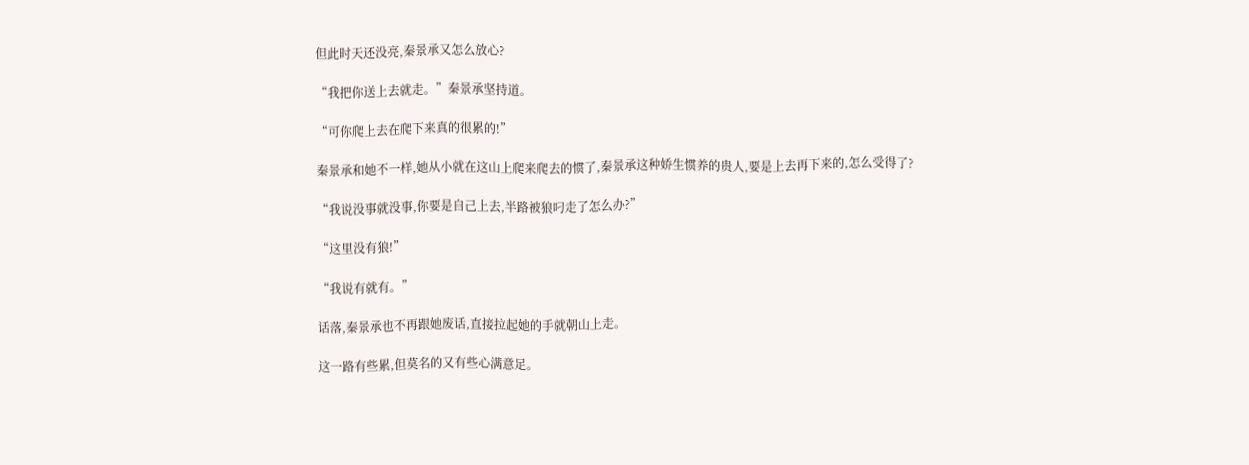但此时天还没亮,秦景承又怎么放心?

“我把你送上去就走。”秦景承坚持道。

“可你爬上去在爬下来真的很累的!”

秦景承和她不一样,她从小就在这山上爬来爬去的惯了,秦景承这种娇生惯养的贵人,要是上去再下来的,怎么受得了?

“我说没事就没事,你要是自己上去,半路被狼叼走了怎么办?”

“这里没有狼!”

“我说有就有。”

话落,秦景承也不再跟她废话,直接拉起她的手就朝山上走。

这一路有些累,但莫名的又有些心满意足。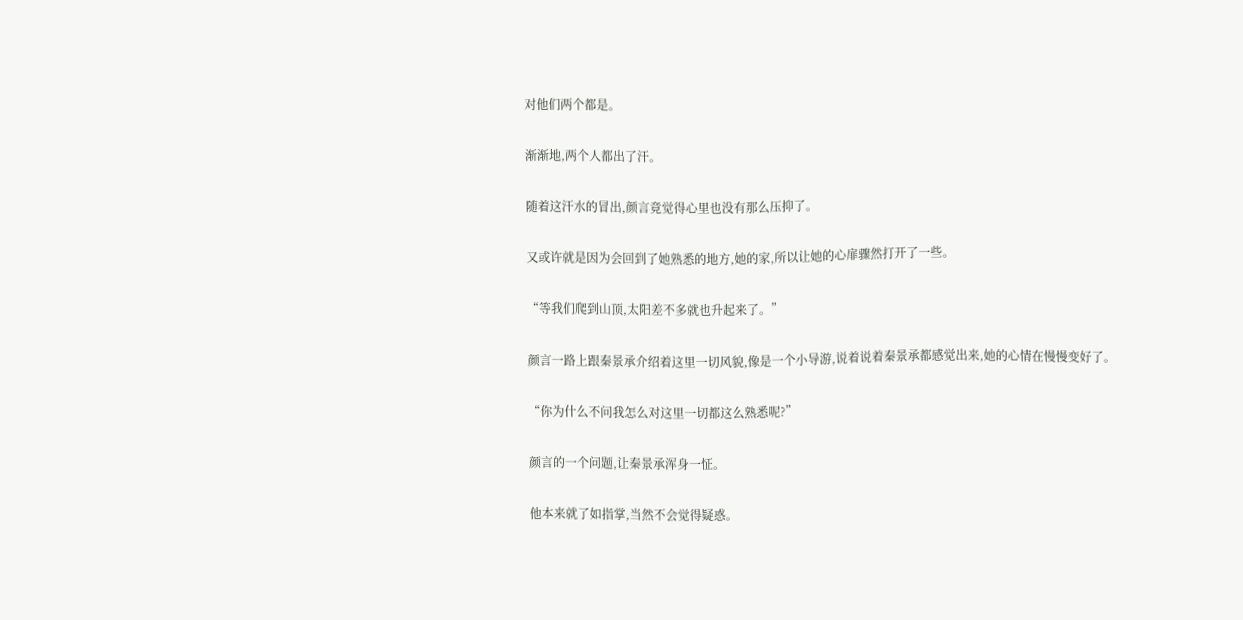对他们两个都是。

渐渐地,两个人都出了汗。

随着这汗水的冒出,颜言竟觉得心里也没有那么压抑了。

又或许就是因为会回到了她熟悉的地方,她的家,所以让她的心扉骤然打开了一些。

“等我们爬到山顶,太阳差不多就也升起来了。”

颜言一路上跟秦景承介绍着这里一切风貌,像是一个小导游,说着说着秦景承都感觉出来,她的心情在慢慢变好了。

“你为什么不问我怎么对这里一切都这么熟悉呢?”

颜言的一个问题,让秦景承浑身一怔。

他本来就了如指掌,当然不会觉得疑惑。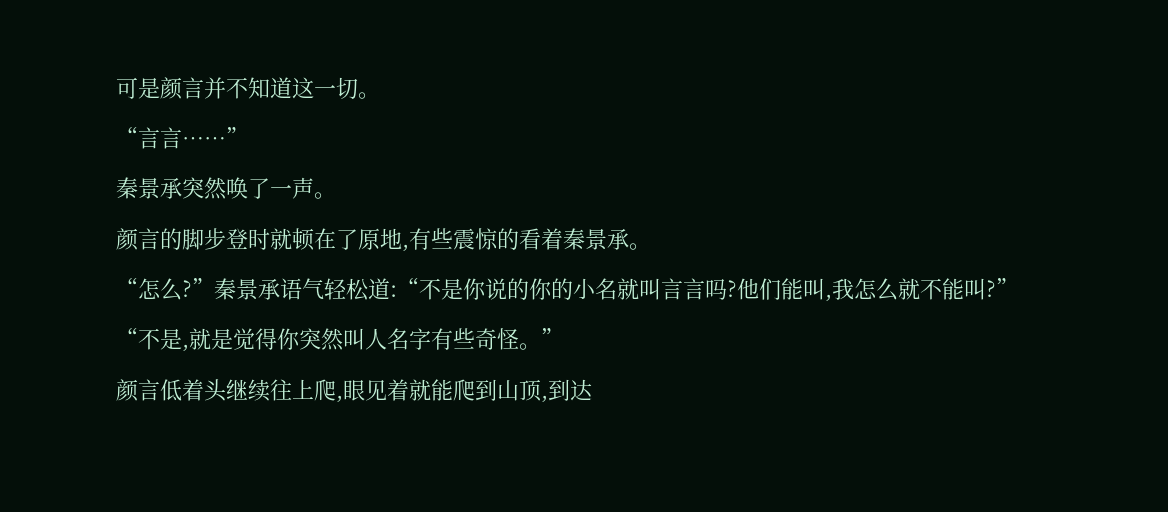可是颜言并不知道这一切。

“言言……”

秦景承突然唤了一声。

颜言的脚步登时就顿在了原地,有些震惊的看着秦景承。

“怎么?”秦景承语气轻松道:“不是你说的你的小名就叫言言吗?他们能叫,我怎么就不能叫?”

“不是,就是觉得你突然叫人名字有些奇怪。”

颜言低着头继续往上爬,眼见着就能爬到山顶,到达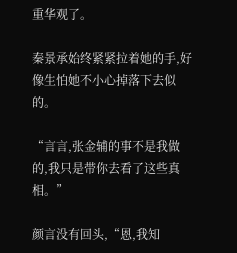重华观了。

秦景承始终紧紧拉着她的手,好像生怕她不小心掉落下去似的。

“言言,张金辅的事不是我做的,我只是带你去看了这些真相。”

颜言没有回头,“恩,我知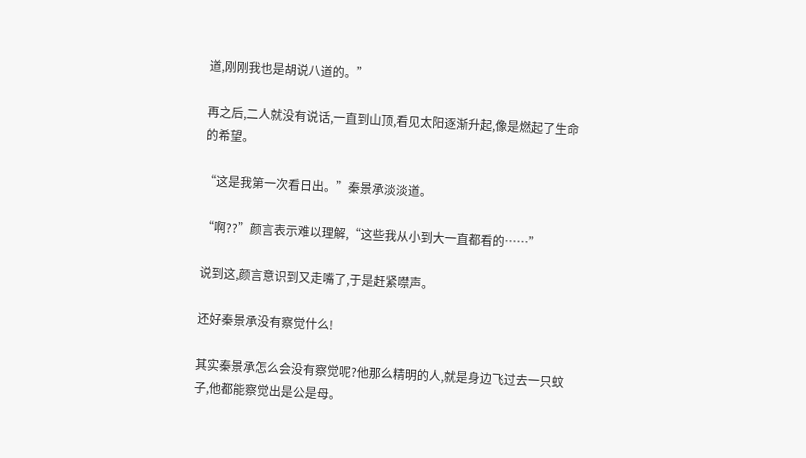道,刚刚我也是胡说八道的。”

再之后,二人就没有说话,一直到山顶,看见太阳逐渐升起,像是燃起了生命的希望。

“这是我第一次看日出。”秦景承淡淡道。

“啊??”颜言表示难以理解,“这些我从小到大一直都看的……”

说到这,颜言意识到又走嘴了,于是赶紧噤声。

还好秦景承没有察觉什么!

其实秦景承怎么会没有察觉呢?他那么精明的人,就是身边飞过去一只蚊子,他都能察觉出是公是母。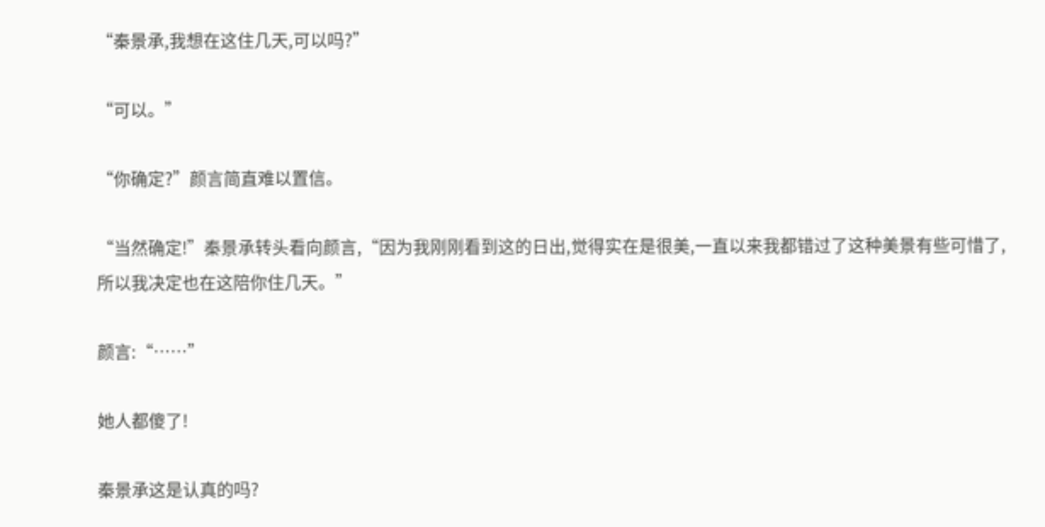“秦景承,我想在这住几天,可以吗?”

“可以。”

“你确定?”颜言简直难以置信。

“当然确定!”秦景承转头看向颜言,“因为我刚刚看到这的日出,觉得实在是很美,一直以来我都错过了这种美景有些可惜了,所以我决定也在这陪你住几天。”

颜言:“……”

她人都傻了!

秦景承这是认真的吗?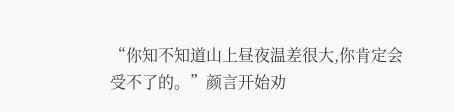“你知不知道山上昼夜温差很大,你肯定会受不了的。”颜言开始劝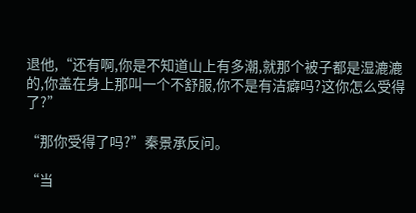退他,“还有啊,你是不知道山上有多潮,就那个被子都是湿漉漉的,你盖在身上那叫一个不舒服,你不是有洁癖吗?这你怎么受得了?”

“那你受得了吗?”秦景承反问。

“当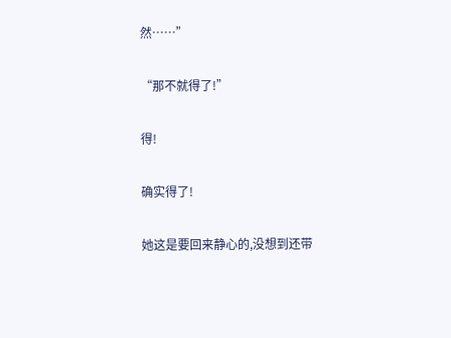然……”

“那不就得了!”

得!

确实得了!

她这是要回来静心的,没想到还带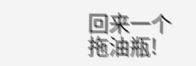回来一个拖油瓶!